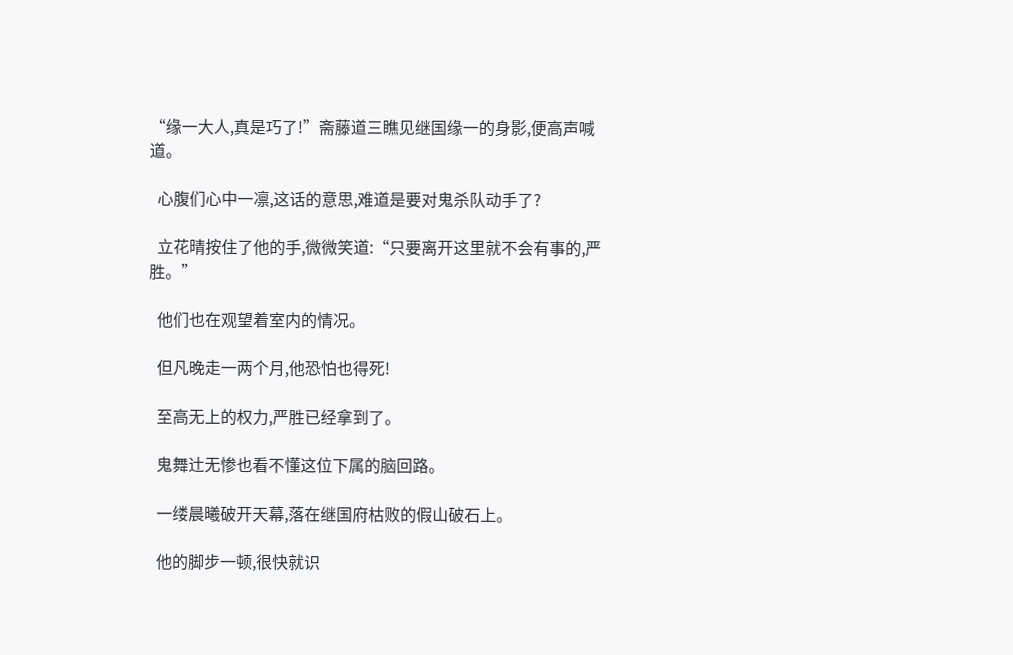“缘一大人,真是巧了!”斋藤道三瞧见继国缘一的身影,便高声喊道。

  心腹们心中一凛,这话的意思,难道是要对鬼杀队动手了?

  立花晴按住了他的手,微微笑道:“只要离开这里就不会有事的,严胜。”

  他们也在观望着室内的情况。

  但凡晚走一两个月,他恐怕也得死!

  至高无上的权力,严胜已经拿到了。

  鬼舞辻无惨也看不懂这位下属的脑回路。

  一缕晨曦破开天幕,落在继国府枯败的假山破石上。

  他的脚步一顿,很快就识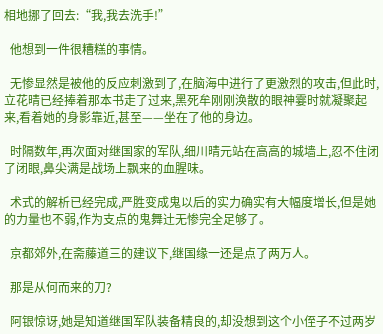相地挪了回去:“我,我去洗手!”

  他想到一件很糟糕的事情。

  无惨显然是被他的反应刺激到了,在脑海中进行了更激烈的攻击,但此时,立花晴已经捧着那本书走了过来,黑死牟刚刚涣散的眼神霎时就凝聚起来,看着她的身影靠近,甚至——坐在了他的身边。

  时隔数年,再次面对继国家的军队,细川晴元站在高高的城墙上,忍不住闭了闭眼,鼻尖满是战场上飘来的血腥味。

  术式的解析已经完成,严胜变成鬼以后的实力确实有大幅度增长,但是她的力量也不弱,作为支点的鬼舞辻无惨完全足够了。

  京都郊外,在斋藤道三的建议下,继国缘一还是点了两万人。

  那是从何而来的刀?

  阿银惊讶,她是知道继国军队装备精良的,却没想到这个小侄子不过两岁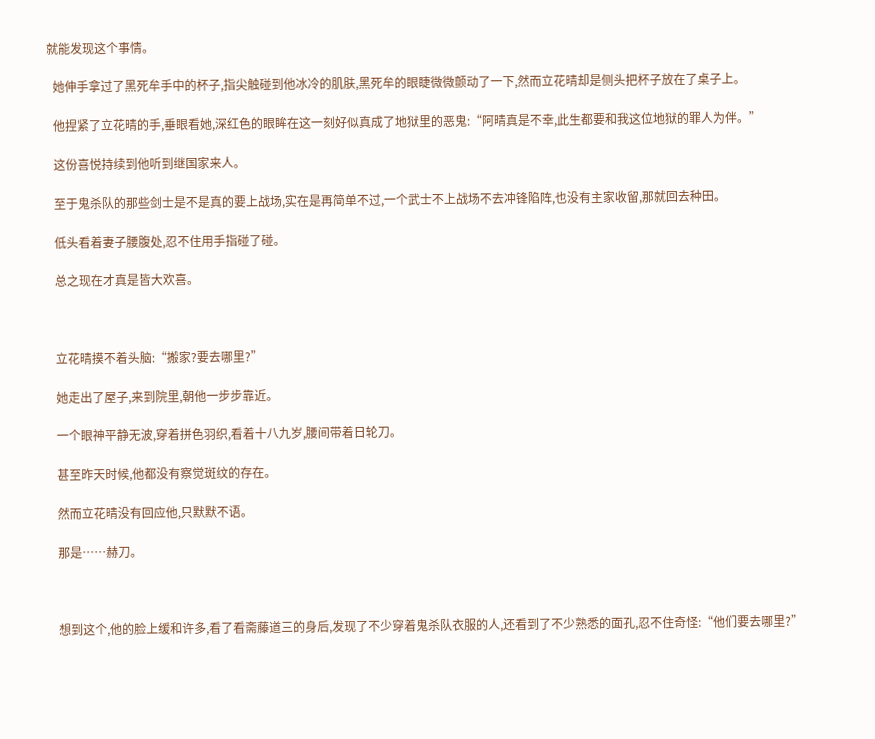就能发现这个事情。

  她伸手拿过了黑死牟手中的杯子,指尖触碰到他冰冷的肌肤,黑死牟的眼睫微微颤动了一下,然而立花晴却是侧头把杯子放在了桌子上。

  他捏紧了立花晴的手,垂眼看她,深红色的眼眸在这一刻好似真成了地狱里的恶鬼:“阿晴真是不幸,此生都要和我这位地狱的罪人为伴。”

  这份喜悦持续到他听到继国家来人。

  至于鬼杀队的那些剑士是不是真的要上战场,实在是再简单不过,一个武士不上战场不去冲锋陷阵,也没有主家收留,那就回去种田。

  低头看着妻子腰腹处,忍不住用手指碰了碰。

  总之现在才真是皆大欢喜。



  立花晴摸不着头脑:“搬家?要去哪里?”

  她走出了屋子,来到院里,朝他一步步靠近。

  一个眼神平静无波,穿着拼色羽织,看着十八九岁,腰间带着日轮刀。

  甚至昨天时候,他都没有察觉斑纹的存在。

  然而立花晴没有回应他,只默默不语。

  那是……赫刀。



  想到这个,他的脸上缓和许多,看了看斋藤道三的身后,发现了不少穿着鬼杀队衣服的人,还看到了不少熟悉的面孔,忍不住奇怪:“他们要去哪里?”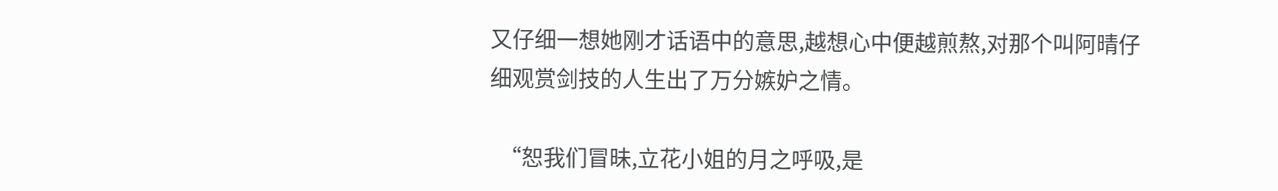又仔细一想她刚才话语中的意思,越想心中便越煎熬,对那个叫阿晴仔细观赏剑技的人生出了万分嫉妒之情。

  “恕我们冒昧,立花小姐的月之呼吸,是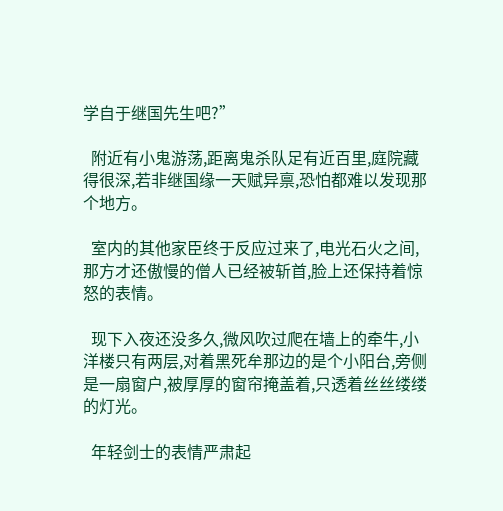学自于继国先生吧?”

  附近有小鬼游荡,距离鬼杀队足有近百里,庭院藏得很深,若非继国缘一天赋异禀,恐怕都难以发现那个地方。

  室内的其他家臣终于反应过来了,电光石火之间,那方才还傲慢的僧人已经被斩首,脸上还保持着惊怒的表情。

  现下入夜还没多久,微风吹过爬在墙上的牵牛,小洋楼只有两层,对着黑死牟那边的是个小阳台,旁侧是一扇窗户,被厚厚的窗帘掩盖着,只透着丝丝缕缕的灯光。

  年轻剑士的表情严肃起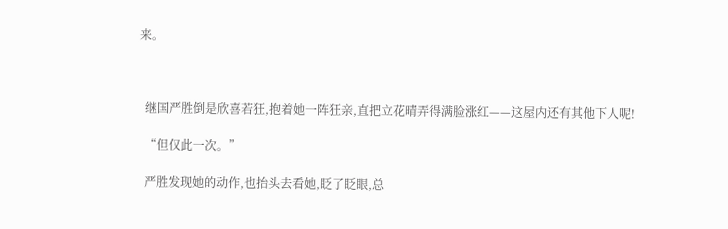来。



  继国严胜倒是欣喜若狂,抱着她一阵狂亲,直把立花晴弄得满脸涨红——这屋内还有其他下人呢!

  “但仅此一次。”

  严胜发现她的动作,也抬头去看她,眨了眨眼,总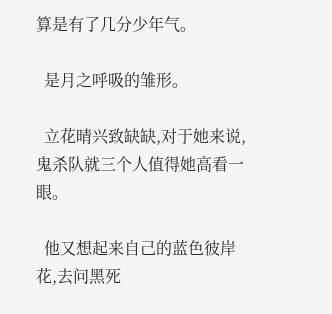算是有了几分少年气。

  是月之呼吸的雏形。

  立花晴兴致缺缺,对于她来说,鬼杀队就三个人值得她高看一眼。

  他又想起来自己的蓝色彼岸花,去问黑死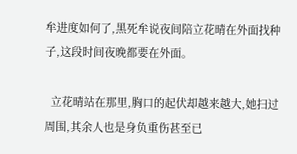牟进度如何了,黑死牟说夜间陪立花晴在外面找种子,这段时间夜晚都要在外面。

  立花晴站在那里,胸口的起伏却越来越大,她扫过周围,其余人也是身负重伤甚至已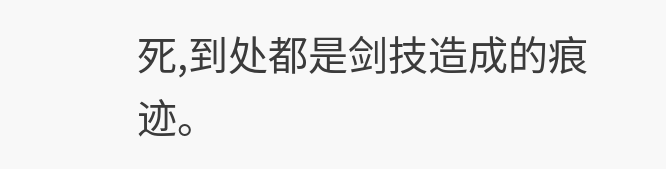死,到处都是剑技造成的痕迹。